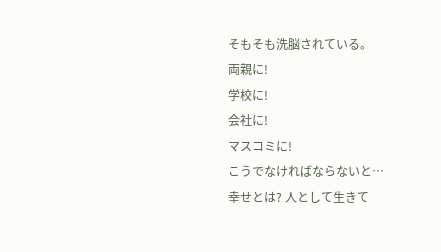そもそも洗脳されている。
両親に!
学校に!
会社に!
マスコミに!
こうでなければならないと…
幸せとは? 人として生きて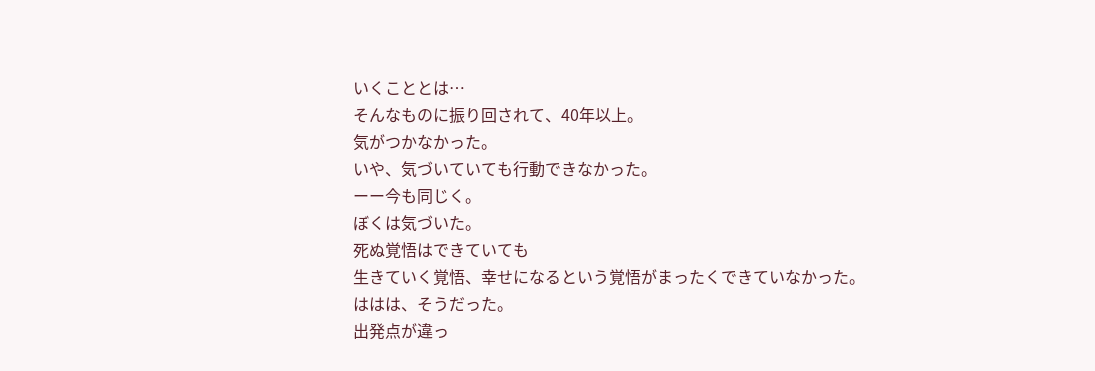いくこととは…
そんなものに振り回されて、40年以上。
気がつかなかった。
いや、気づいていても行動できなかった。
ーー今も同じく。
ぼくは気づいた。
死ぬ覚悟はできていても
生きていく覚悟、幸せになるという覚悟がまったくできていなかった。
ははは、そうだった。
出発点が違っ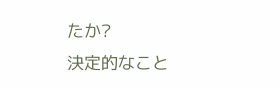たか?
決定的なこと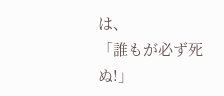は、
「誰もが必ず死ぬ!」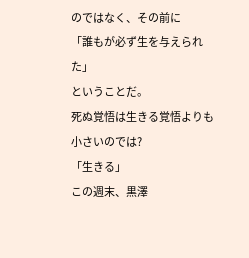のではなく、その前に
「誰もが必ず生を与えられた」
ということだ。
死ぬ覚悟は生きる覚悟よりも小さいのでは?
「生きる」
この週末、黒澤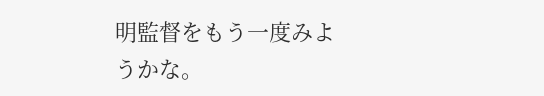明監督をもう一度みようかな。